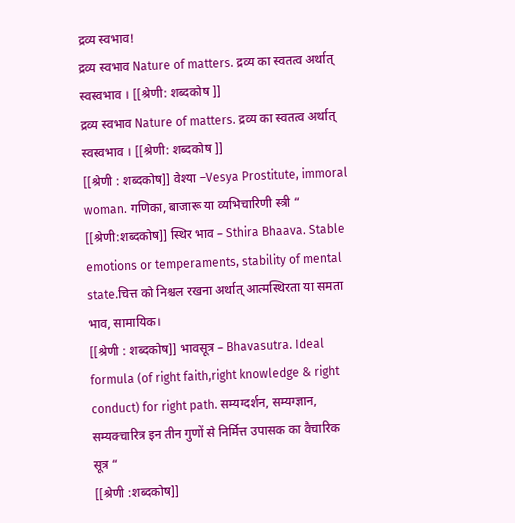द्रव्य स्वभाव!
द्रव्य स्वभाव Nature of matters. द्रव्य का स्वतत्व अर्थात् स्वस्वभाव । [[श्रेणी: शब्दकोष ]]
द्रव्य स्वभाव Nature of matters. द्रव्य का स्वतत्व अर्थात् स्वस्वभाव । [[श्रेणी: शब्दकोष ]]
[[श्रेणी : शब्दकोष]] वेश्या –Vesya Prostitute, immoral woman. गणिका, बाजारू या व्यभिचारिणी स्त्री “
[[श्रेणी:शब्दकोष]] स्थिर भाव – Sthira Bhaava. Stable emotions or temperaments, stability of mental state.चित्त को निश्चल रखना अर्थात् आत्मस्थिरता या समता भाव, सामायिक।
[[श्रेणी : शब्दकोष]] भावसूत्र – Bhavasutra. Ideal formula (of right faith,right knowledge & right conduct) for right path. सम्यग्दर्शन, सम्यग्ज्ञान, सम्यक्चारित्र इन तीन गुणों से निर्मित्त उपासक का वैचारिक सूत्र “
[[श्रेणी :शब्दकोष]]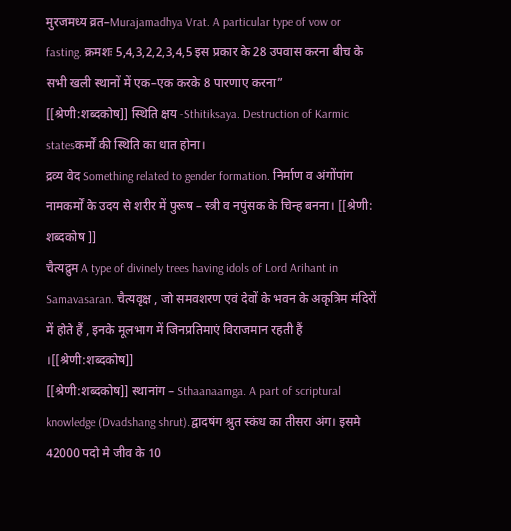मुरजमध्य व्रत–Murajamadhya Vrat. A particular type of vow or fasting. क्रमशः 5,4,3,2,2,3,4,5 इस प्रकार के 28 उपवास करना बीच के सभी खली स्थानों में एक–एक करके 8 पारणाए करना”
[[श्रेणी:शब्दकोष]] स्थिति क्षय -Sthitiksaya. Destruction of Karmic statesकर्मों की स्थिति का धात होना।
द्रव्य वेद Something related to gender formation. निर्माण व अंगोंपांग नामकर्मों के उदय से शरीर में पुरूष – स्त्री व नपुंसक के चिन्ह बनना। [[श्रेणी: शब्दकोष ]]
चैत्यद्रुम A type of divinely trees having idols of Lord Arihant in Samavasaran. चैत्यवृक्ष , जो समवशरण एवं देवों के भवन के अकृत्रिम मंदिरों में होते हैं , इनके मूलभाग में जिनप्रतिमाएं विराजमान रहती हैं ।[[श्रेणी:शब्दकोष]]
[[श्रेणी:शब्दकोष]] स्थानांग – Sthaanaamga. A part of scriptural knowledge (Dvadshang shrut).द्वादषंग श्रुत स्कंध का तीसरा अंग। इसमे 42000 पदो मे जीव के 10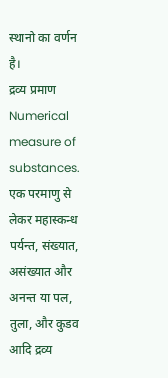स्थानो का वर्णन है।
द्रव्य प्रमाण Numerical measure of substances. एक परमाणु से लेकर महास्कन्ध पर्यन्त, संख्यात, असंख्यात और अनन्त या पल, तुला, और कुडव आदि द्रव्य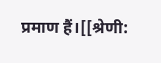प्रमाण हैं।[[श्रेणी: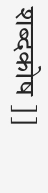शब्दकोष ]]